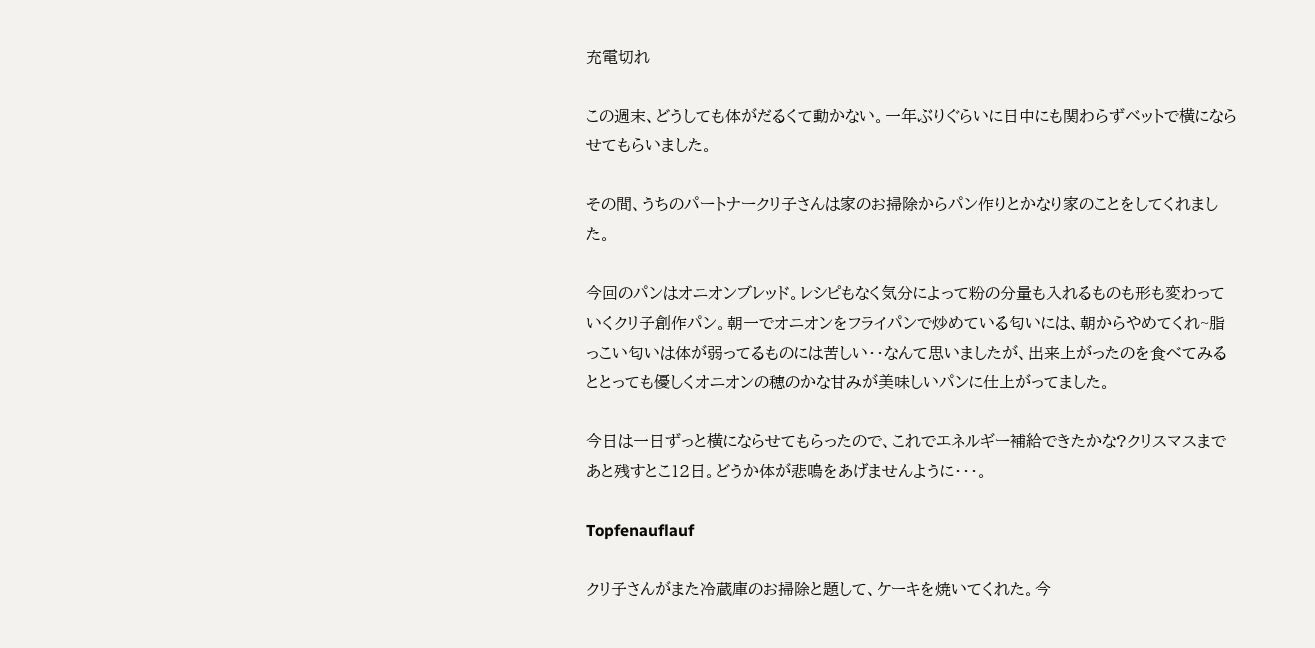充電切れ

この週末、どうしても体がだるくて動かない。一年ぶりぐらいに日中にも関わらずベットで横にならせてもらいました。

その間、うちのパートナークリ子さんは家のお掃除からパン作りとかなり家のことをしてくれました。

今回のパンはオニオンブレッド。レシピもなく気分によって粉の分量も入れるものも形も変わっていくクリ子創作パン。朝一でオニオンをフライパンで炒めている匂いには、朝からやめてくれ~脂っこい匂いは体が弱ってるものには苦しい・・なんて思いましたが、出来上がったのを食べてみるととっても優しくオニオンの穂のかな甘みが美味しいパンに仕上がってました。

今日は一日ずっと横にならせてもらったので、これでエネルギー補給できたかな?クリスマスまであと残すとこ12日。どうか体が悲鳴をあげませんように・・・。

Topfenauflauf

クリ子さんがまた冷蔵庫のお掃除と題して、ケーキを焼いてくれた。今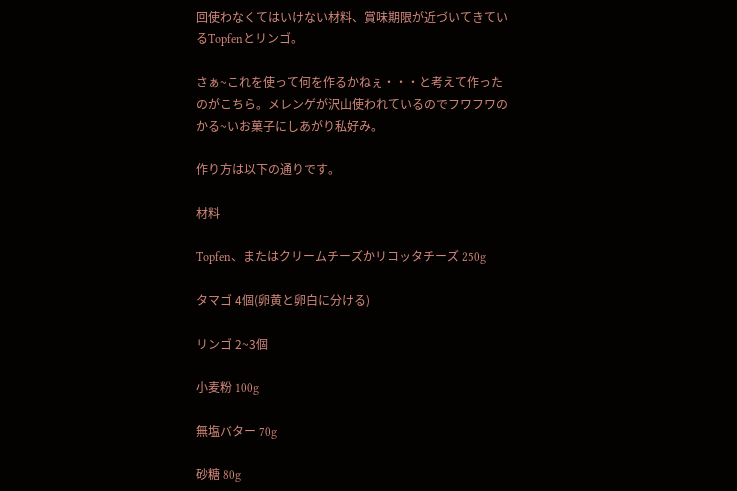回使わなくてはいけない材料、賞味期限が近づいてきているTopfenとリンゴ。

さぁ~これを使って何を作るかねぇ・・・と考えて作ったのがこちら。メレンゲが沢山使われているのでフワフワのかる~いお菓子にしあがり私好み。

作り方は以下の通りです。

材料

Topfen、またはクリームチーズかリコッタチーズ 250g

タマゴ 4個(卵黄と卵白に分ける)

リンゴ 2~3個

小麦粉 100g

無塩バター 70g

砂糖 80g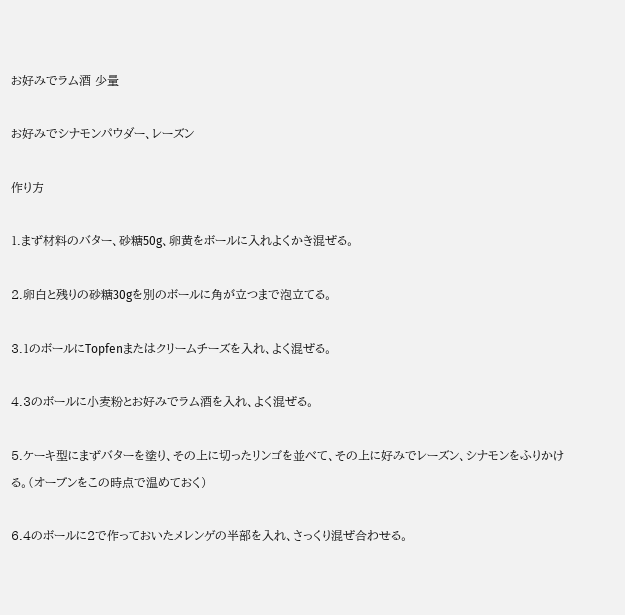お好みでラム酒 少量

お好みでシナモンパウダー、レーズン

作り方

1.まず材料のバター、砂糖50g、卵黄をボールに入れよくかき混ぜる。

2.卵白と残りの砂糖30gを別のボールに角が立つまで泡立てる。

3.1のボールにTopfenまたはクリームチーズを入れ、よく混ぜる。

4.3のボールに小麦粉とお好みでラム酒を入れ、よく混ぜる。

5.ケーキ型にまずバターを塗り、その上に切ったリンゴを並べて、その上に好みでレーズン、シナモンをふりかける。(オーブンをこの時点で温めておく)

6.4のボールに2で作っておいたメレンゲの半部を入れ、さっくり混ぜ合わせる。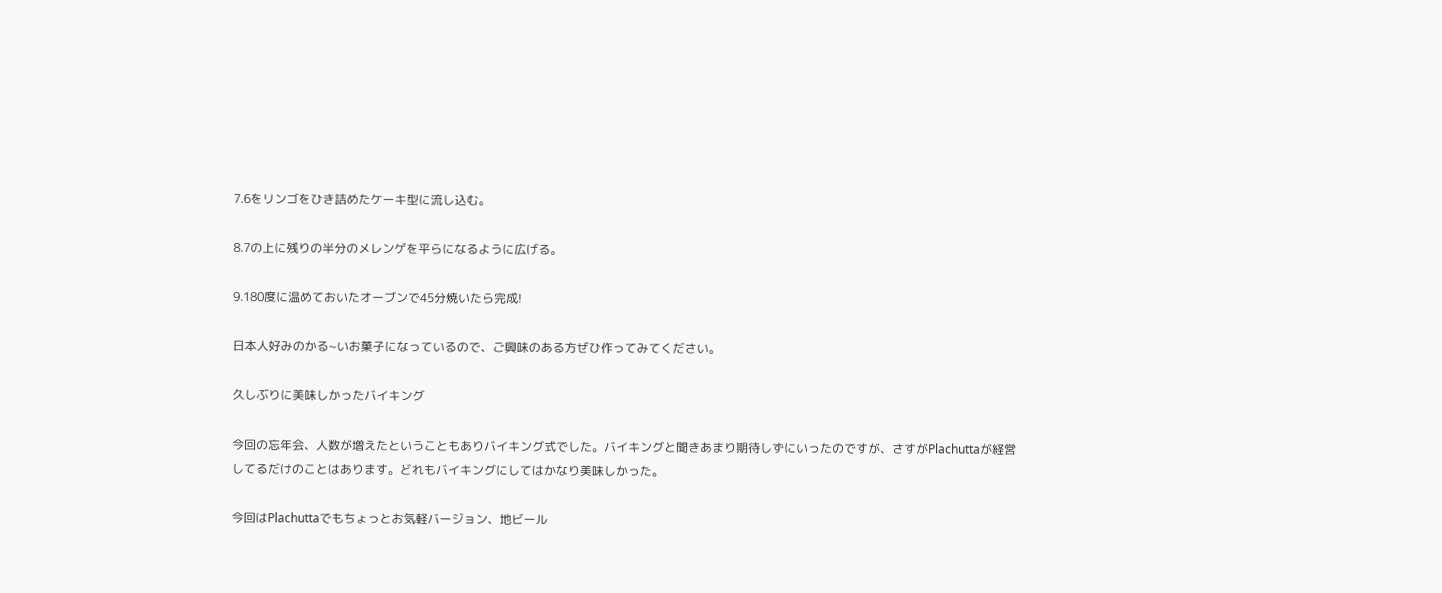7.6をリンゴをひき詰めたケーキ型に流し込む。

8.7の上に残りの半分のメレンゲを平らになるように広げる。

9.180度に温めておいたオーブンで45分焼いたら完成!

日本人好みのかる~いお菓子になっているので、ご興味のある方ぜひ作ってみてください。

久しぶりに美味しかったバイキング

今回の忘年会、人数が増えたということもありバイキング式でした。バイキングと聞きあまり期待しずにいったのですが、さすがPlachuttaが経営してるだけのことはあります。どれもバイキングにしてはかなり美味しかった。

今回はPlachuttaでもちょっとお気軽バージョン、地ビール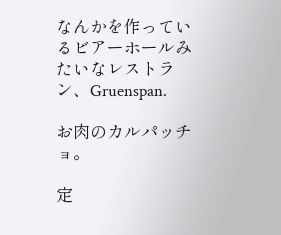なんかを作っているビアーホールみたいなレストラン、Gruenspan.

お肉のカルパッチョ。

定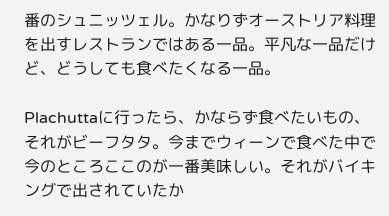番のシュニッツェル。かなりずオーストリア料理を出すレストランではある一品。平凡な一品だけど、どうしても食べたくなる一品。

Plachuttaに行ったら、かならず食べたいもの、それがビーフタタ。今までウィーンで食べた中で今のところここのが一番美味しい。それがバイキングで出されていたか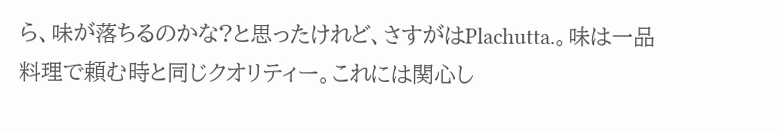ら、味が落ちるのかな?と思ったけれど、さすがはPlachutta.。味は一品料理で頼む時と同じクオリティー。これには関心し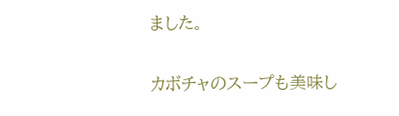ました。

カボチャのスープも美味し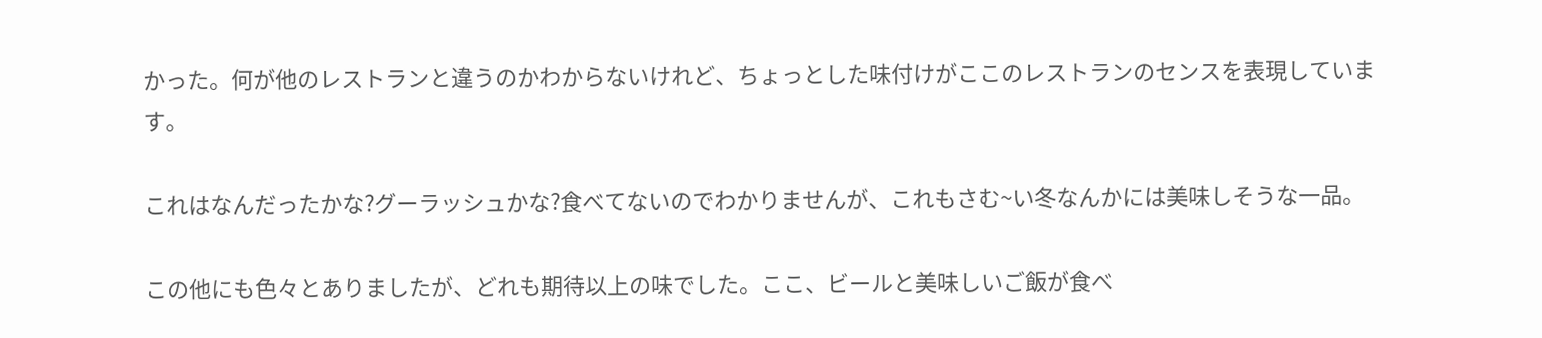かった。何が他のレストランと違うのかわからないけれど、ちょっとした味付けがここのレストランのセンスを表現しています。

これはなんだったかな?グーラッシュかな?食べてないのでわかりませんが、これもさむ~い冬なんかには美味しそうな一品。

この他にも色々とありましたが、どれも期待以上の味でした。ここ、ビールと美味しいご飯が食べ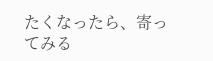たくなったら、寄ってみる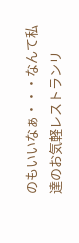のもいいなぁ・・・なんて私達のお気軽レストランリ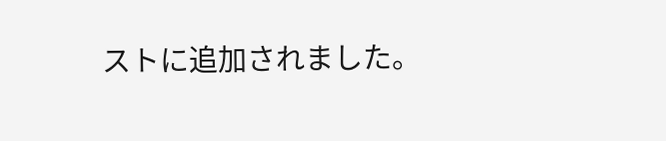ストに追加されました。